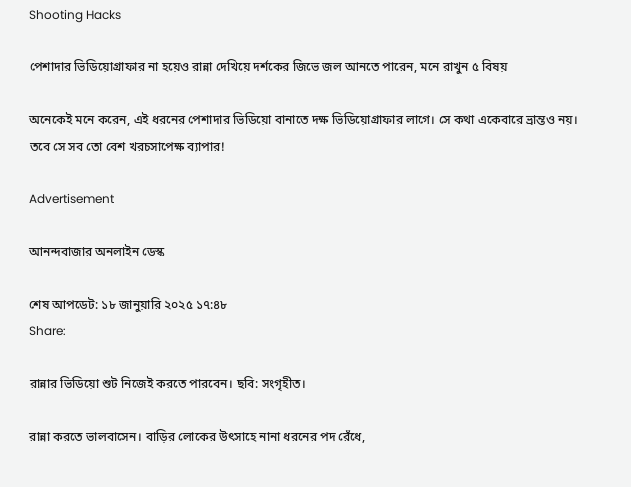Shooting Hacks

পেশাদার ভিডিয়োগ্রাফার না হয়েও রান্না দেখিয়ে দর্শকের জিভে জল আনতে পারেন, মনে রাখুন ৫ বিষয়

অনেকেই মনে করেন, এই ধরনের পেশাদার ভিডিয়ো বানাতে দক্ষ ভিডিয়োগ্রাফার লাগে। সে কথা একেবারে ভ্রান্তও নয়। তবে সে সব তো বেশ খরচসাপেক্ষ ব্যাপার!

Advertisement

আনন্দবাজার অনলাইন ডেস্ক

শেষ আপডেট: ১৮ জানুয়ারি ২০২৫ ১৭:৪৮
Share:

রান্নার ভিডিয়ো শুট নিজেই করতে পারবেন। ছবি: সংগৃহীত।

রান্না করতে ভালবাসেন। বাড়ির লোকের উৎসাহে নানা ধরনের পদ রেঁধে,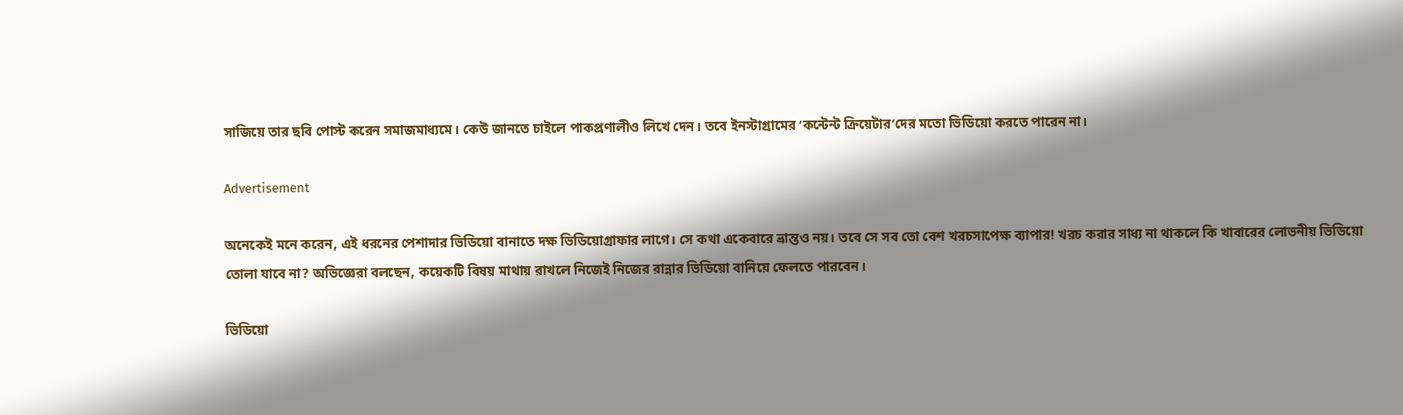সাজিয়ে তার ছবি পোস্ট করেন সমাজমাধ্যমে। কেউ জানতে চাইলে পাকপ্রণালীও লিখে দেন। তবে ইনস্টাগ্রামের ‘কন্টেন্ট ক্রিয়েটার’দের মতো ভিডিয়ো করতে পারেন না।

Advertisement

অনেকেই মনে করেন, এই ধরনের পেশাদার ভিডিয়ো বানাতে দক্ষ ভিডিয়োগ্রাফার লাগে। সে কথা একেবারে ভ্রান্তও নয়। তবে সে সব তো বেশ খরচসাপেক্ষ ব্যাপার! খরচ করার সাধ্য না থাকলে কি খাবারের লোভনীয় ভিডিয়ো তোলা যাবে না? অভিজ্ঞেরা বলছেন, কয়েকটি বিষয় মাথায় রাখলে নিজেই নিজের রান্নার ভিডিয়ো বানিয়ে ফেলতে পারবেন।

ভিডিয়ো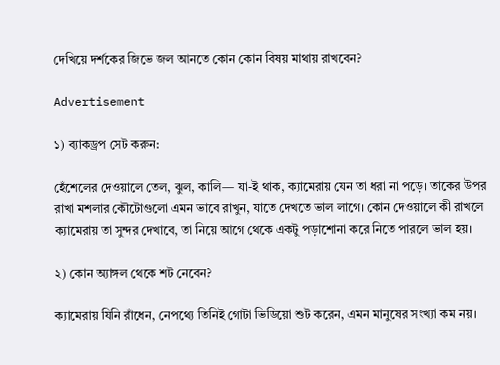দেখিয়ে দর্শকের জিভে জল আনতে কোন কোন বিষয় মাথায় রাখবেন?

Advertisement

১) ব্যাকড্রপ সেট করুন:

হেঁশেলের দেওয়ালে তেল, ঝুল, কালি— যা-ই থাক, ক্যামেরায় যেন তা ধরা না পড়ে। তাকের উপর রাখা মশলার কৌটোগুলো এমন ভাবে রাখুন, যাতে দেখতে ভাল লাগে। কোন দেওয়ালে কী রাখলে ক্যামেরায় তা সুন্দর দেখাবে, তা নিয়ে আগে থেকে একটু পড়াশোনা করে নিতে পারলে ভাল হয়।

২) কোন অ্যাঙ্গল থেকে শট নেবেন?

ক্যামেরায় যিনি রাঁধেন, নেপথ্যে তিনিই গোটা ভিডিয়ো শুট করেন, এমন মানুষের সংখ্যা কম নয়।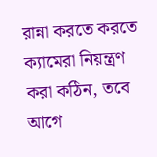রান্না করতে করতে ক্যামেরা নিয়ন্ত্রণ করা কঠিন, তবে আগে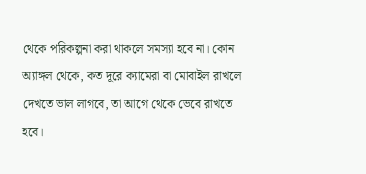থেকে পরিকল্পনা করা থাকলে সমস্যা হবে না। কোন অ্যাঙ্গল থেকে, কত দূরে ক্যামেরা বা মোবাইল রাখলে দেখতে ভাল লাগবে, তা আগে থেকে ভেবে রাখতে হবে।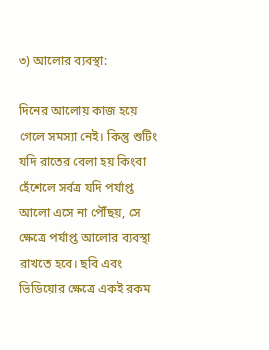৩) আলোর ব্যবস্থা:

দিনের আলোয় কাজ হয়ে গেলে সমস্যা নেই। কিন্তু শুটিং যদি রাতের বেলা হয় কিংবা হেঁশেলে সর্বত্র যদি পর্যাপ্ত আলো এসে না পৌঁছয়, সে ক্ষেত্রে পর্যাপ্ত আলোর ব্যবস্থা রাখতে হবে। ছবি এবং ভিডিয়োর ক্ষেত্রে একই রকম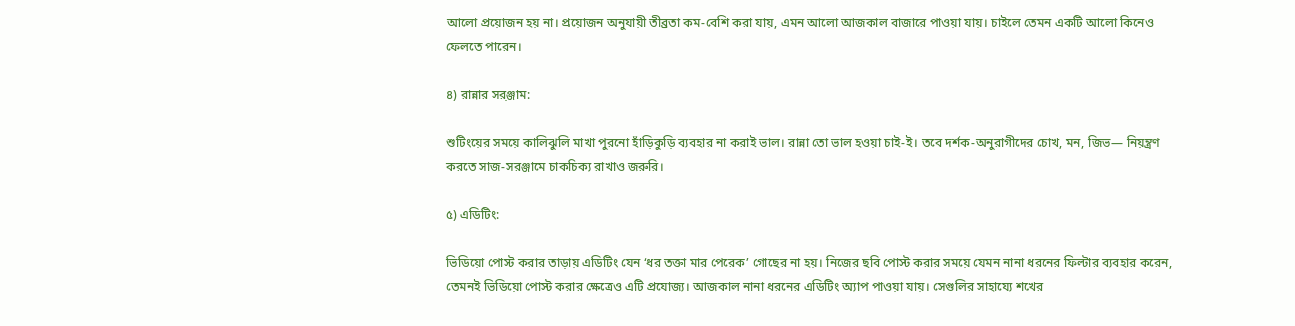আলো প্রয়োজন হয় না। প্রয়োজন অনুযায়ী তীব্রতা কম-বেশি করা যায়, এমন আলো আজকাল বাজারে পাওয়া যায়। চাইলে তেমন একটি আলো কিনেও ফেলতে পারেন।

৪) রান্নার সর়ঞ্জাম:

শুটিংয়ের সময়ে কালিঝুলি মাখা পুরনো হাঁড়িকুড়ি ব্যবহার না করাই ভাল। রান্না তো ভাল হওয়া চাই-ই। তবে দর্শক-অনুরাগীদের চোখ, মন, জিভ— নিয়ন্ত্রণ করতে সাজ-সরঞ্জামে চাকচিক্য রাখাও জরুরি।

৫) এডিটিং:

ভিডিয়ো পোস্ট করার তাড়ায় এডিটিং যেন ‘ধর তক্তা মার পেরেক’ গোছের না হয়। নিজের ছবি পোস্ট করার সময়ে যেমন নানা ধরনের ফিল্টার ব্যবহার করেন, তেমনই ভিডিয়ো পোস্ট করার ক্ষেত্রেও এটি প্রযোজ্য। আজকাল নানা ধরনের এডিটিং অ্যাপ পাওয়া যায়। সেগুলির সাহায্যে শখের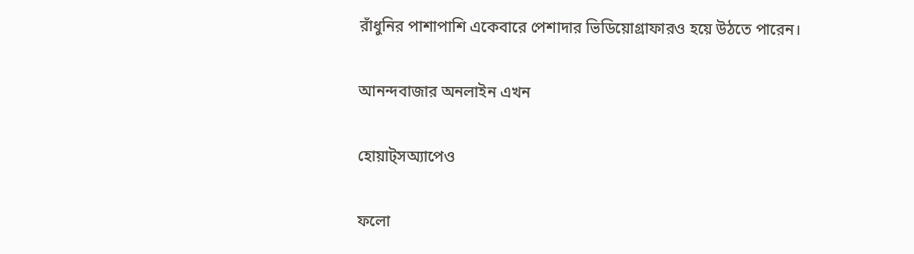রাঁধুনির পাশাপাশি একেবারে পেশাদার ভিডিয়োগ্রাফারও হয়ে উঠতে পারেন।

আনন্দবাজার অনলাইন এখন

হোয়াট্‌সঅ্যাপেও

ফলো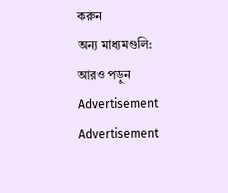করুন
অন্য মাধ্যমগুলি:
আরও পড়ুন
Advertisement
Advertisement